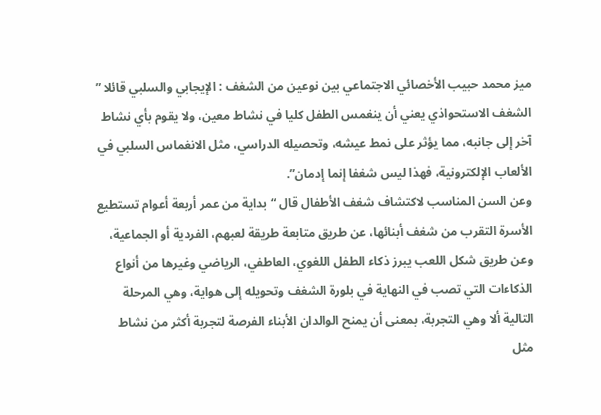ميز محمد حبيب الأخصائي الاجتماعي بين نوعين من الشغف : الإيجابي والسلبي قائلا ” الشغف الاستحواذي يعني أن ينغمس الطفل كليا في نشاط معين، ولا يقوم بأي نشاط آخر إلى جانبه، مما يؤثر على نمط عيشه، وتحصيله الدراسي، مثل الانغماس السلبي في الألعاب الإلكترونية، فهذا ليس شغفا إنما إدمان”.
وعن السن المناسب لاكتشاف شغف الأطفال قال “بداية من عمر أربعة أعوام تستطيع الأسرة التقرب من شغف أبنائها، عن طريق متابعة طريقة لعبهم، الفردية أو الجماعية، وعن طريق شكل اللعب يبرز ذكاء الطفل اللغوي، العاطفي، الرياضي وغيرها من أنواع الذكاءات التي تصب في النهاية في بلورة الشغف وتحويله إلى هواية، وهي المرحلة التالية ألا وهي التجربة، بمعنى أن يمنح الوالدان الأبناء الفرصة لتجربة أكثر من نشاط مثل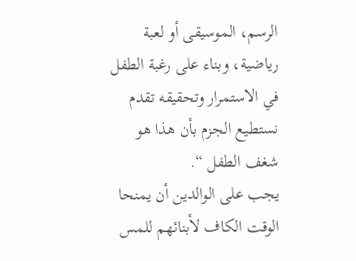الرسم، الموسيقى أو لعبة رياضية، وبناء على رغبة الطفل في الاستمرار وتحقيقه تقدم نستطيع الجزم بأن هذا هو شغف الطفل “.
يجب على الوالدين أن يمنحا الوقت الكاف لأبنائهم للمس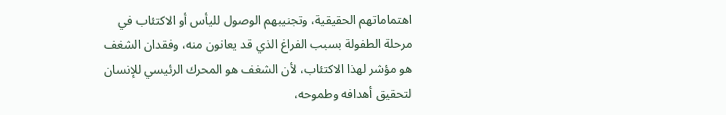اهتماماتهم الحقيقية، وتجنيبهم الوصول لليأس أو الاكتئاب في مرحلة الطفولة بسبب الفراغ الذي قد يعانون منه، وفقدان الشغف هو مؤشر لهذا الاكتئاب، لأن الشغف هو المحرك الرئيسي للإنسان لتحقيق أهدافه وطموحه،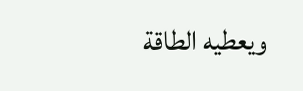ويعطيه الطاقة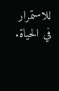للاستمرار في الحياة.